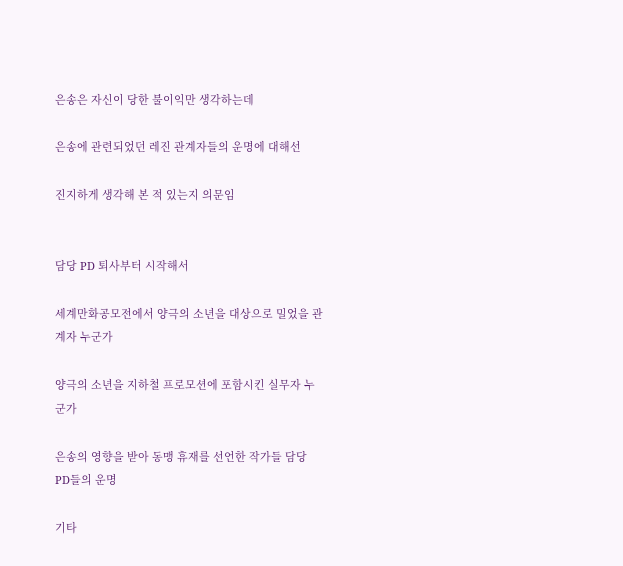은송은 자신이 당한 불이익만 생각하는데

은송에 관련되었던 레진 관계자들의 운명에 대해선

진지하게 생각해 본 적 있는지 의문임


담당 PD 퇴사부터 시작해서

세계만화공모전에서 양극의 소년을 대상으로 밀었을 관계자 누군가

양극의 소년을 지하철 프로모션에 포함시킨 실무자 누군가

은송의 영향을 받아 동맹 휴재를 선언한 작가들 담당 PD들의 운명

기타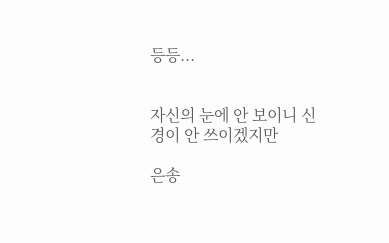등등...


자신의 눈에 안 보이니 신경이 안 쓰이겠지만

은송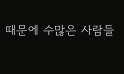때문에 수많은 사람들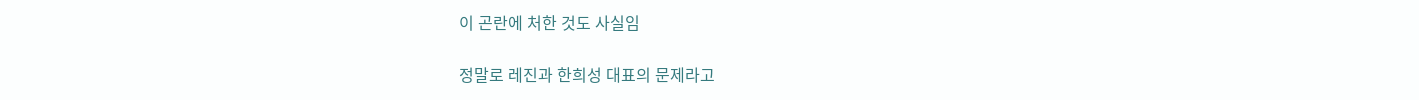이 곤란에 처한 것도 사실임

정말로 레진과 한희성 대표의 문제라고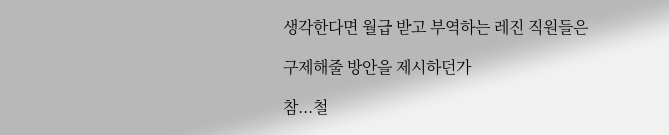생각한다면 월급 받고 부역하는 레진 직원들은

구제해줄 방안을 제시하던가

참...철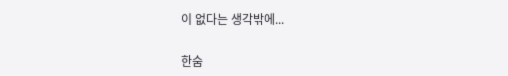이 없다는 생각밖에...

한숨